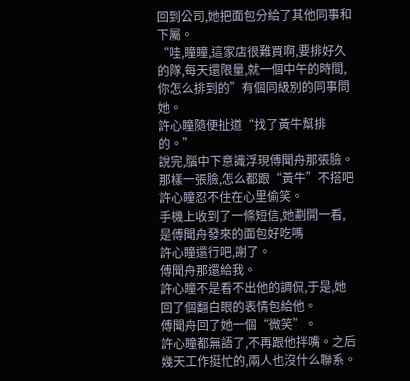回到公司,她把面包分給了其他同事和下屬。
“哇,瞳瞳,這家店很難買啊,要排好久的隊,每天還限量,就一個中午的時間,你怎么排到的”有個同級別的同事問她。
許心瞳隨便扯道“找了黃牛幫排的。”
說完,腦中下意識浮現傅聞舟那張臉。那樣一張臉,怎么都跟“黃牛”不搭吧
許心瞳忍不住在心里偷笑。
手機上收到了一條短信,她劃開一看,是傅聞舟發來的面包好吃嗎
許心瞳還行吧,謝了。
傅聞舟那還給我。
許心瞳不是看不出他的調侃,于是,她回了個翻白眼的表情包給他。
傅聞舟回了她一個“微笑”。
許心瞳都無語了,不再跟他拌嘴。之后幾天工作挺忙的,兩人也沒什么聯系。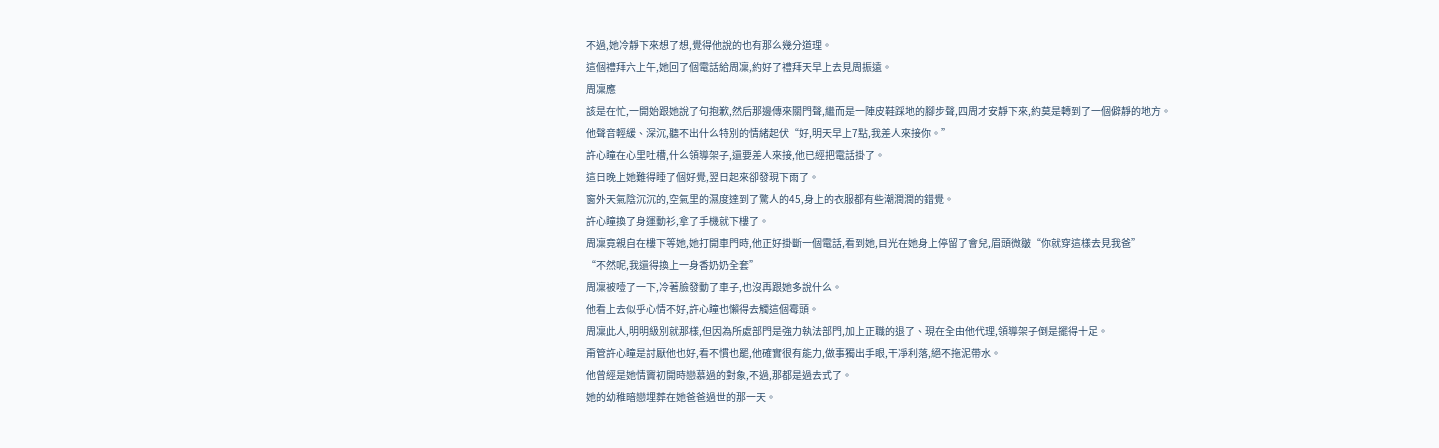不過,她冷靜下來想了想,覺得他說的也有那么幾分道理。
這個禮拜六上午,她回了個電話給周凜,約好了禮拜天早上去見周振遠。
周凜應
該是在忙,一開始跟她說了句抱歉,然后那邊傳來關門聲,繼而是一陣皮鞋踩地的腳步聲,四周才安靜下來,約莫是轉到了一個僻靜的地方。
他聲音輕緩、深沉,聽不出什么特別的情緒起伏“好,明天早上7點,我差人來接你。”
許心瞳在心里吐槽,什么領導架子,還要差人來接,他已經把電話掛了。
這日晚上她難得睡了個好覺,翌日起來卻發現下雨了。
窗外天氣陰沉沉的,空氣里的濕度達到了驚人的45,身上的衣服都有些潮潤潤的錯覺。
許心瞳換了身運動衫,拿了手機就下樓了。
周凜竟親自在樓下等她,她打開車門時,他正好掛斷一個電話,看到她,目光在她身上停留了會兒,眉頭微皺“你就穿這樣去見我爸”
“不然呢,我還得換上一身香奶奶全套”
周凜被噎了一下,冷著臉發動了車子,也沒再跟她多說什么。
他看上去似乎心情不好,許心瞳也懶得去觸這個霉頭。
周凜此人,明明級別就那樣,但因為所處部門是強力執法部門,加上正職的退了、現在全由他代理,領導架子倒是擺得十足。
甭管許心瞳是討厭他也好,看不慣也罷,他確實很有能力,做事獨出手眼,干凈利落,絕不拖泥帶水。
他曾經是她情竇初開時戀慕過的對象,不過,那都是過去式了。
她的幼稚暗戀埋葬在她爸爸過世的那一天。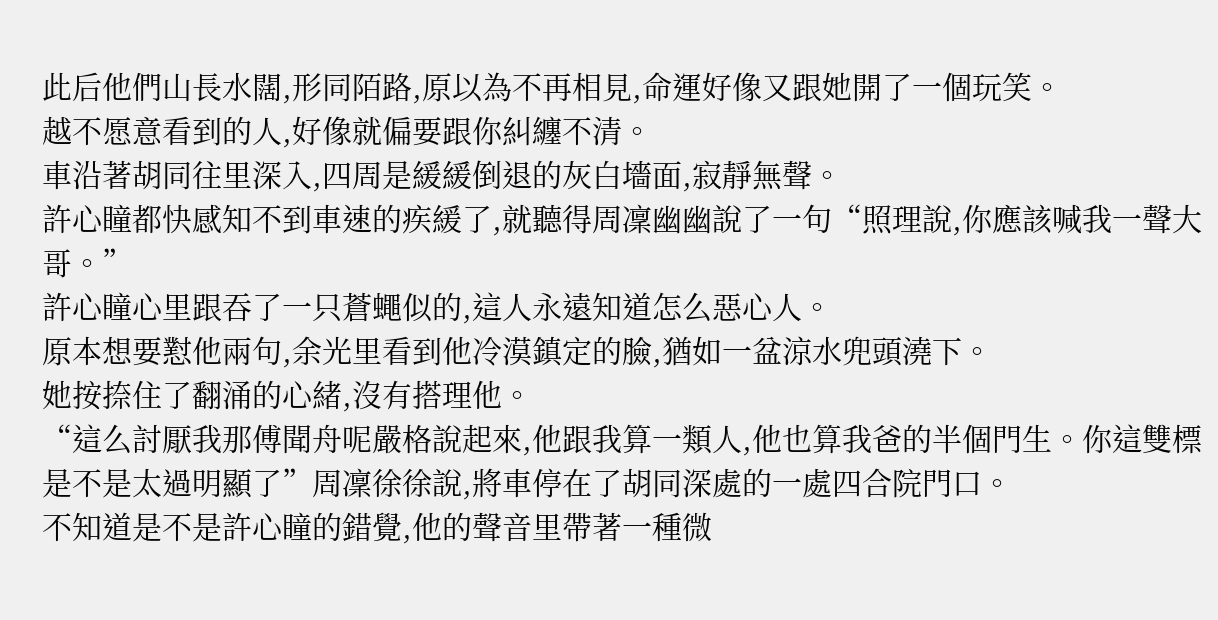此后他們山長水闊,形同陌路,原以為不再相見,命運好像又跟她開了一個玩笑。
越不愿意看到的人,好像就偏要跟你糾纏不清。
車沿著胡同往里深入,四周是緩緩倒退的灰白墻面,寂靜無聲。
許心瞳都快感知不到車速的疾緩了,就聽得周凜幽幽說了一句“照理說,你應該喊我一聲大哥。”
許心瞳心里跟吞了一只蒼蠅似的,這人永遠知道怎么惡心人。
原本想要懟他兩句,余光里看到他冷漠鎮定的臉,猶如一盆涼水兜頭澆下。
她按捺住了翻涌的心緒,沒有搭理他。
“這么討厭我那傅聞舟呢嚴格說起來,他跟我算一類人,他也算我爸的半個門生。你這雙標是不是太過明顯了”周凜徐徐說,將車停在了胡同深處的一處四合院門口。
不知道是不是許心瞳的錯覺,他的聲音里帶著一種微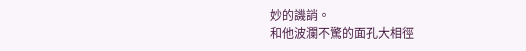妙的譏誚。
和他波瀾不驚的面孔大相徑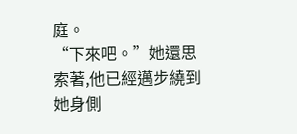庭。
“下來吧。”她還思索著,他已經邁步繞到她身側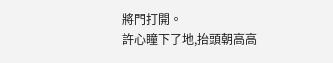將門打開。
許心瞳下了地,抬頭朝高高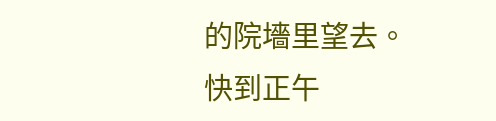的院墻里望去。
快到正午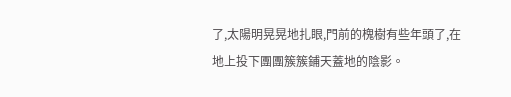了,太陽明晃晃地扎眼,門前的槐樹有些年頭了,在地上投下團團簇簇鋪天蓋地的陰影。